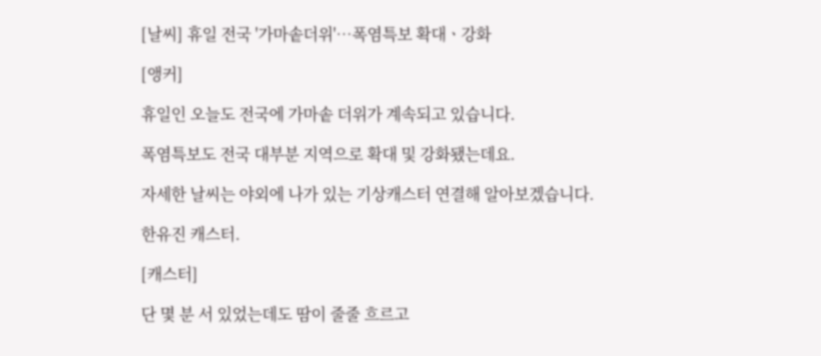[날씨] 휴일 전국 '가마솥더위'…폭염특보 확대ㆍ강화

[앵커]

휴일인 오늘도 전국에 가마솥 더위가 계속되고 있습니다.

폭염특보도 전국 대부분 지역으로 확대 및 강화됐는데요.

자세한 날씨는 야외에 나가 있는 기상캐스터 연결해 알아보겠습니다.

한유진 캐스터.

[캐스터]

단 몇 분 서 있었는데도 땀이 줄줄 흐르고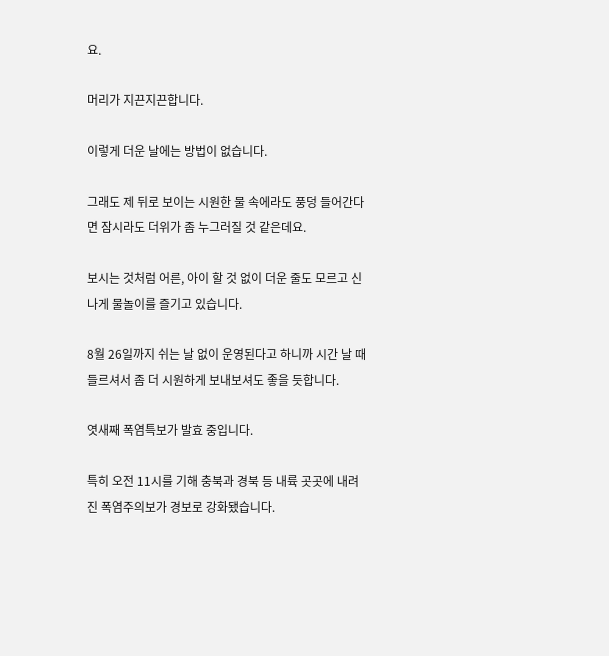요.

머리가 지끈지끈합니다.

이렇게 더운 날에는 방법이 없습니다.

그래도 제 뒤로 보이는 시원한 물 속에라도 풍덩 들어간다면 잠시라도 더위가 좀 누그러질 것 같은데요.

보시는 것처럼 어른, 아이 할 것 없이 더운 줄도 모르고 신나게 물놀이를 즐기고 있습니다.

8월 26일까지 쉬는 날 없이 운영된다고 하니까 시간 날 때 들르셔서 좀 더 시원하게 보내보셔도 좋을 듯합니다.

엿새째 폭염특보가 발효 중입니다.

특히 오전 11시를 기해 충북과 경북 등 내륙 곳곳에 내려진 폭염주의보가 경보로 강화됐습니다.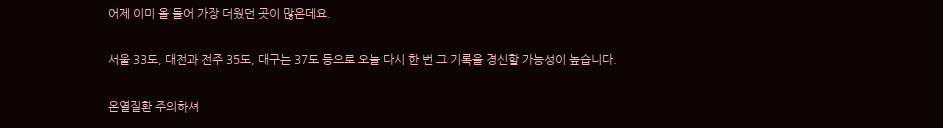어제 이미 올 들어 가장 더웠던 곳이 많은데요.

서울 33도, 대전과 전주 35도, 대구는 37도 등으로 오늘 다시 한 번 그 기록을 경신할 가능성이 높습니다.

온열질환 주의하셔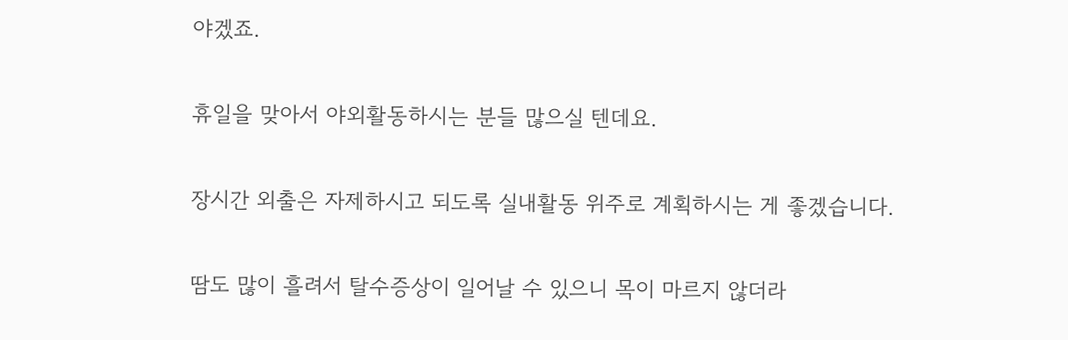야겠죠.

휴일을 맞아서 야외활동하시는 분들 많으실 텐데요.

장시간 외출은 자제하시고 되도록 실내활동 위주로 계획하시는 게 좋겠습니다.

땀도 많이 흘려서 탈수증상이 일어날 수 있으니 목이 마르지 않더라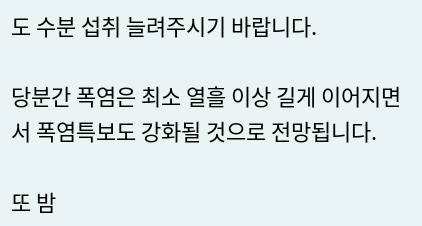도 수분 섭취 늘려주시기 바랍니다.

당분간 폭염은 최소 열흘 이상 길게 이어지면서 폭염특보도 강화될 것으로 전망됩니다.

또 밤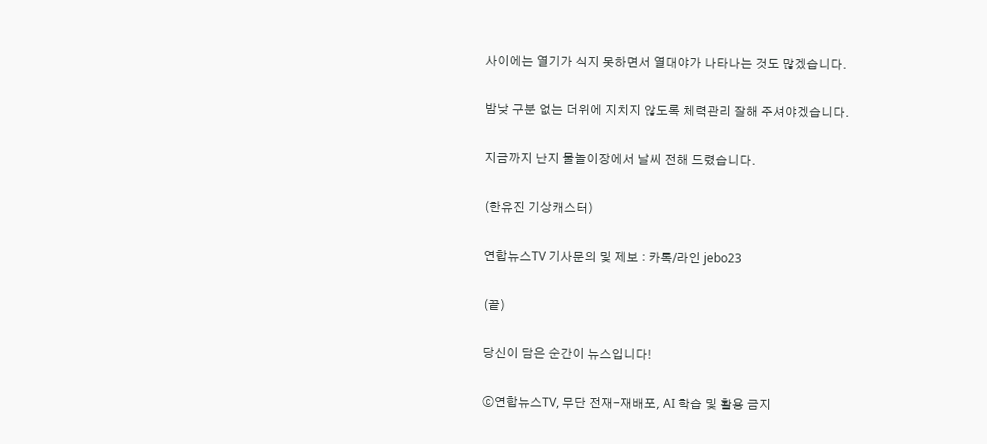사이에는 열기가 식지 못하면서 열대야가 나타나는 것도 많겠습니다.

밤낮 구분 없는 더위에 지치지 않도록 체력관리 잘해 주셔야겠습니다.

지금까지 난지 물놀이장에서 날씨 전해 드렸습니다.

(한유진 기상캐스터)

연합뉴스TV 기사문의 및 제보 : 카톡/라인 jebo23

(끝)

당신이 담은 순간이 뉴스입니다!

ⓒ연합뉴스TV, 무단 전재-재배포, AI 학습 및 활용 금지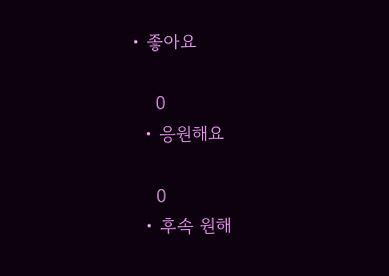• 좋아요

    0
  • 응원해요

    0
  • 후속 원해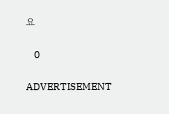요

    0

ADVERTISEMENT